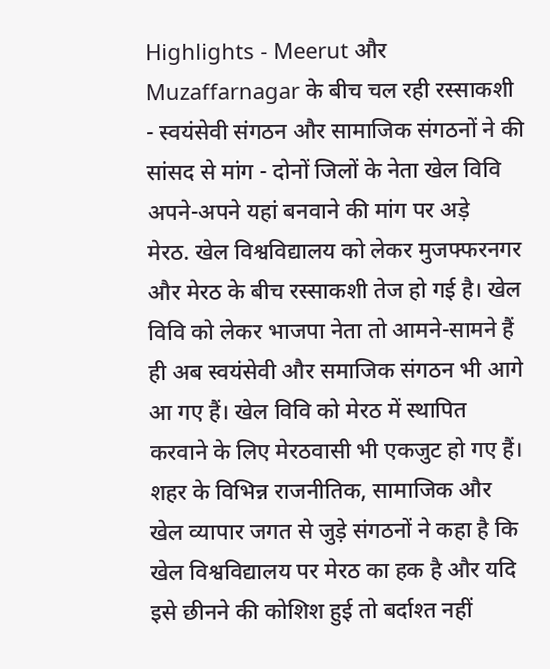Highlights - Meerut और Muzaffarnagar के बीच चल रही रस्साकशी - स्वयंसेवी संगठन और सामाजिक संगठनों ने की सांसद से मांग - दोनों जिलों के नेता खेल विवि अपने-अपने यहां बनवाने की मांग पर अड़े
मेरठ. खेल विश्वविद्यालय को लेकर मुजफ्फरनगर और मेरठ के बीच रस्साकशी तेज हो गई है। खेल विवि को लेकर भाजपा नेता तो आमने-सामने हैं ही अब स्वयंसेवी और समाजिक संगठन भी आगे आ गए हैं। खेल विवि को मेरठ में स्थापित करवाने के लिए मेरठवासी भी एकजुट हो गए हैं। शहर के विभिन्न राजनीतिक, सामाजिक और खेल व्यापार जगत से जुड़े संगठनों ने कहा है कि खेल विश्वविद्यालय पर मेरठ का हक है और यदि इसे छीनने की कोशिश हुई तो बर्दाश्त नहीं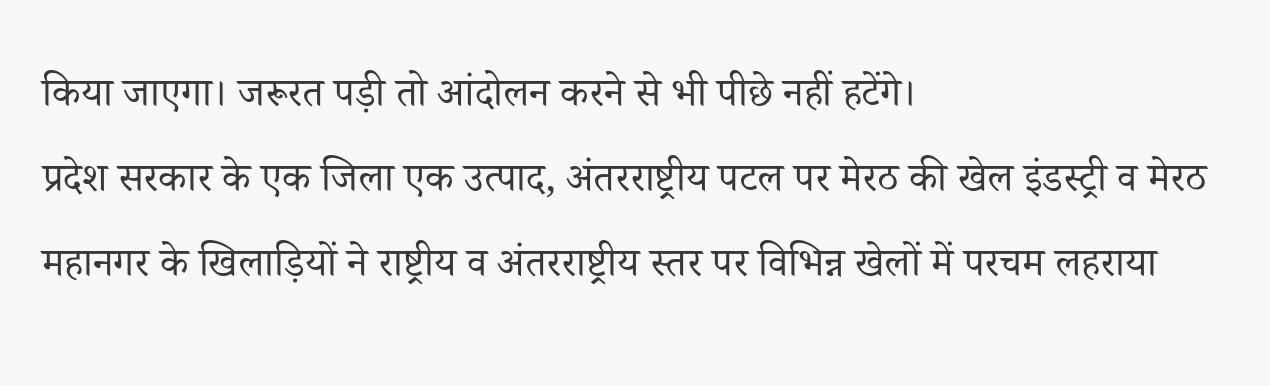किया जाएगा। जरूरत पड़ी तो आंदोलन करने से भी पीछे नहीं हटेंगे।
प्रदेश सरकार के एक जिला एक उत्पाद, अंतरराष्ट्रीय पटल पर मेरठ की खेल इंडस्ट्री व मेरठ महानगर के खिलाड़ियों ने राष्ट्रीय व अंतरराष्ट्रीय स्तर पर विभिन्न खेलों में परचम लहराया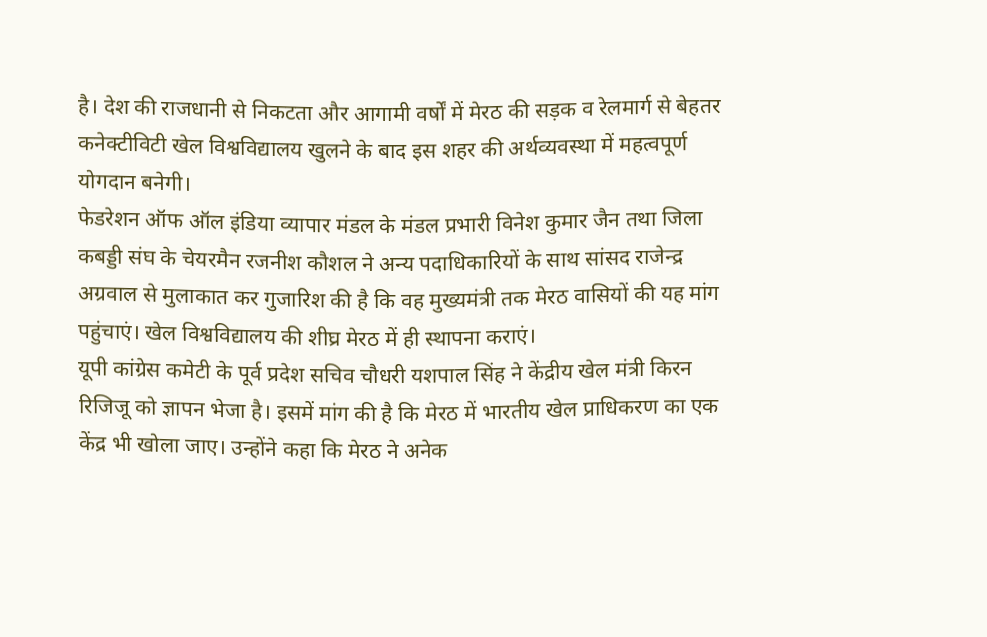है। देश की राजधानी से निकटता और आगामी वर्षों में मेरठ की सड़क व रेलमार्ग से बेहतर कनेक्टीविटी खेल विश्वविद्यालय खुलने के बाद इस शहर की अर्थव्यवस्था में महत्वपूर्ण योगदान बनेगी।
फेडरेशन ऑफ ऑल इंडिया व्यापार मंडल के मंडल प्रभारी विनेश कुमार जैन तथा जिला कबड्डी संघ के चेयरमैन रजनीश कौशल ने अन्य पदाधिकारियों के साथ सांसद राजेन्द्र अग्रवाल से मुलाकात कर गुजारिश की है कि वह मुख्यमंत्री तक मेरठ वासियों की यह मांग पहुंचाएं। खेल विश्वविद्यालय की शीघ्र मेरठ में ही स्थापना कराएं।
यूपी कांग्रेस कमेटी के पूर्व प्रदेश सचिव चौधरी यशपाल सिंह ने केंद्रीय खेल मंत्री किरन रिजिजू को ज्ञापन भेजा है। इसमें मांग की है कि मेरठ में भारतीय खेल प्राधिकरण का एक केंद्र भी खोला जाए। उन्होंने कहा कि मेरठ ने अनेक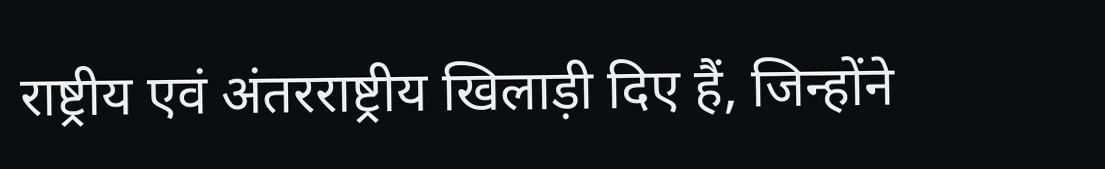राष्ट्रीय एवं अंतरराष्ट्रीय खिलाड़ी दिए हैं, जिन्होंने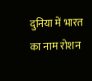दुनिया में भारत का नाम रोशन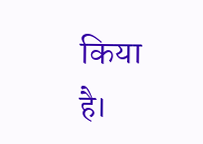किया है।